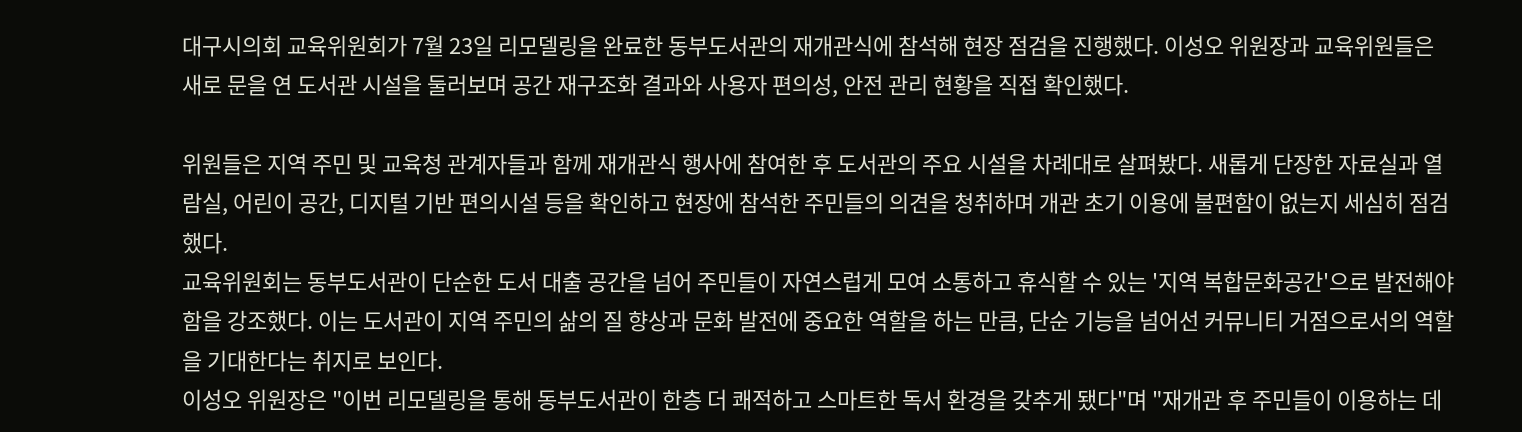대구시의회 교육위원회가 7월 23일 리모델링을 완료한 동부도서관의 재개관식에 참석해 현장 점검을 진행했다. 이성오 위원장과 교육위원들은 새로 문을 연 도서관 시설을 둘러보며 공간 재구조화 결과와 사용자 편의성, 안전 관리 현황을 직접 확인했다.

위원들은 지역 주민 및 교육청 관계자들과 함께 재개관식 행사에 참여한 후 도서관의 주요 시설을 차례대로 살펴봤다. 새롭게 단장한 자료실과 열람실, 어린이 공간, 디지털 기반 편의시설 등을 확인하고 현장에 참석한 주민들의 의견을 청취하며 개관 초기 이용에 불편함이 없는지 세심히 점검했다.
교육위원회는 동부도서관이 단순한 도서 대출 공간을 넘어 주민들이 자연스럽게 모여 소통하고 휴식할 수 있는 '지역 복합문화공간'으로 발전해야 함을 강조했다. 이는 도서관이 지역 주민의 삶의 질 향상과 문화 발전에 중요한 역할을 하는 만큼, 단순 기능을 넘어선 커뮤니티 거점으로서의 역할을 기대한다는 취지로 보인다.
이성오 위원장은 "이번 리모델링을 통해 동부도서관이 한층 더 쾌적하고 스마트한 독서 환경을 갖추게 됐다"며 "재개관 후 주민들이 이용하는 데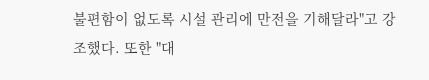불편함이 없도록 시설 관리에 만전을 기해달라"고 강조했다. 또한 "대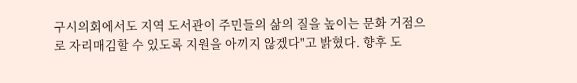구시의회에서도 지역 도서관이 주민들의 삶의 질을 높이는 문화 거점으로 자리매김할 수 있도록 지원을 아끼지 않겠다"고 밝혔다. 향후 도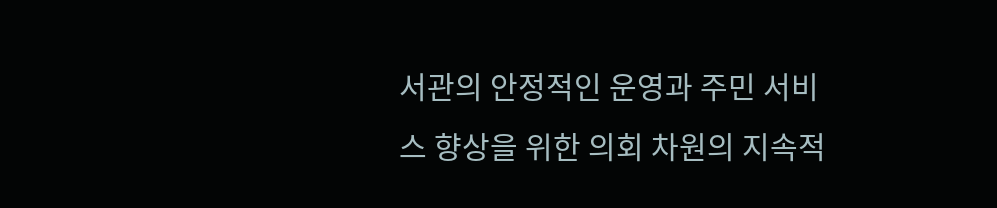서관의 안정적인 운영과 주민 서비스 향상을 위한 의회 차원의 지속적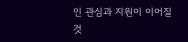인 관심과 지원이 이어질 것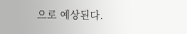으로 예상된다.